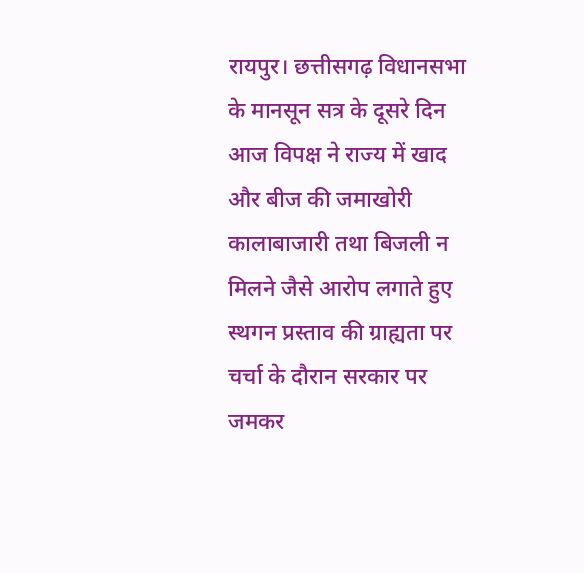रायपुर। छत्तीसगढ़ विधानसभा के मानसून सत्र के दूसरे दिन आज विपक्ष ने राज्य में खाद और बीज की जमाखोरी कालाबाजारी तथा बिजली न मिलने जैसे आरोप लगाते हुए स्थगन प्रस्ताव की ग्राह्यता पर चर्चा के दौरान सरकार पर जमकर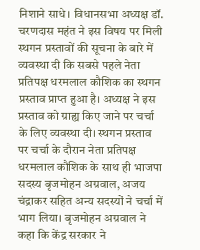निशाने साधे। विधानसभा अध्यक्ष डॉ. चरणदास महंत ने इस विषय पर मिली स्थगन प्रस्तावों की सूचना के बारे में व्यवस्था दी कि सबसे पहले नेता प्रतिपक्ष धरमलाल कौशिक का स्थगन प्रस्ताव प्राप्त हुआ है। अध्यक्ष ने इस प्रस्ताव को ग्राह्य किए जाने पर चर्चा के लिए व्यवस्था दी। स्थगन प्रस्ताव पर चर्चा के दौरान नेता प्रतिपक्ष धरमलाल कौशिक के साथ ही भाजपा सदस्य बृजमोहन अग्रवाल, अजय चंद्राकर सहित अन्य सदस्यों ने चर्चा में भाग लिया। बृजमोहन अग्रवाल ने कहा कि केंद्र सरकार ने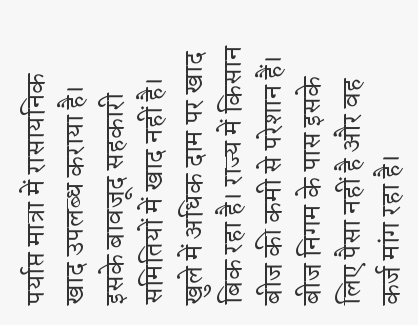पर्याप्त मात्रा में रासायनिक खाद उपलब्ध कराया है। इसके बावजूद सहकारी समितियों में खाद नहीं है। खुले में अधिक दाम पर खाद बिक रहा है। राज्य में किसान बीज की कमी से परेशान हैं। बीज निगम के पास इसके लिए पैसा नहीं है और वह कर्ज मांग रहा है।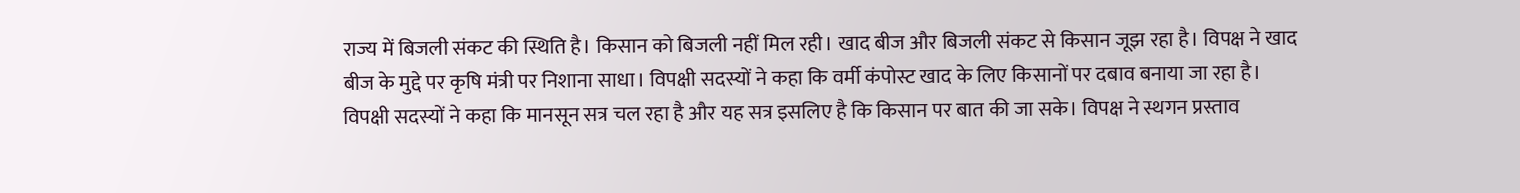राज्य में बिजली संकट की स्थिति है। किसान को बिजली नहीं मिल रही। खाद बीज और बिजली संकट से किसान जूझ रहा है। विपक्ष ने खाद बीज के मुद्दे पर कृषि मंत्री पर निशाना साधा। विपक्षी सदस्यों ने कहा कि वर्मी कंपोस्ट खाद के लिए किसानों पर दबाव बनाया जा रहा है। विपक्षी सदस्यों ने कहा कि मानसून सत्र चल रहा है और यह सत्र इसलिए है कि किसान पर बात की जा सके। विपक्ष ने स्थगन प्रस्ताव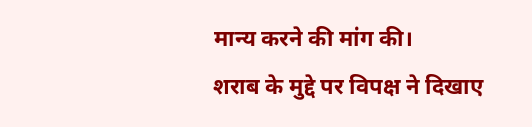मान्य करने की मांग की।
शराब के मुद्दे पर विपक्ष ने दिखाए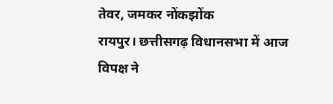तेवर, जमकर नोंकझोंक
रायपुर। छत्तीसगढ़ विधानसभा में आज विपक्ष ने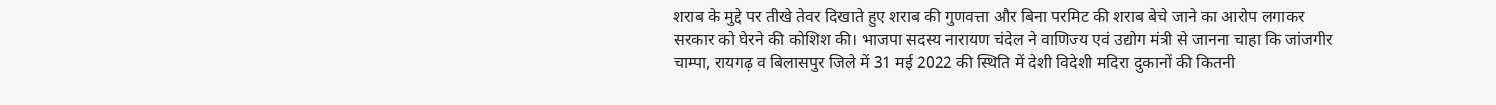शराब के मुद्दे पर तीखे तेवर दिखाते हुए शराब की गुणवत्ता और बिना परमिट की शराब बेचे जाने का आरोप लगाकर सरकार को घेरने की कोशिश की। भाजपा सदस्य नारायण चंदेल ने वाणिज्य एवं उद्योग मंत्री से जानना चाहा कि जांजगीर चाम्पा, रायगढ़ व बिलासपुर जिले में 31 मई 2022 की स्थिति में देशी विदेशी मदिरा दुकानों की कितनी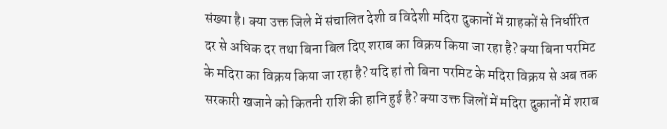संख्या है। क्या उक्त जिले में संचालित देशी व विदेशी मदिरा दुकानों में ग्राहकों से निर्धारित दर से अधिक दर तथा बिना बिल दिए शराब का विक्रय किया जा रहा है? क्या बिना परमिट के मदिरा का विक्रय किया जा रहा है? यदि हां तो बिना परमिट के मदिरा विक्रय से अब तक सरकारी खजाने को कितनी राशि की हानि हुई है? क्या उक्त जिलों में मदिरा दुकानों में शराब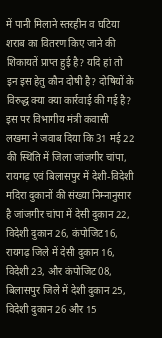में पानी मिलाने स्तरहीन व घटिया शराब का वितरण किए जाने की शिकायतें प्राप्त हुई है? यदि हां तो इन इस हेतु कौन दोषी है? दोषियों के विरुद्ध क्या क्या कार्रवाई की गई है? इस पर विभागीय मंत्री कवासी लखमा ने जवाब दिया कि 31 मई 22 की स्थिति में जिला जांजगीर चांपा, रायगढ़ एवं बिलासपुर में देशी-विदेशी मदिरा दुकानों की संख्या निम्नानुसार है जांजगीर चांपा में देसी दुकान 22, विदेशी दुकान 26, कंपोजिट16, रायगढ़ जिले में देसी दुकान 16, विदेशी 23, और कंपोजिट08, बिलासपुर जिले में देशी दुकान 25, विदेशी दुकान 26 और 15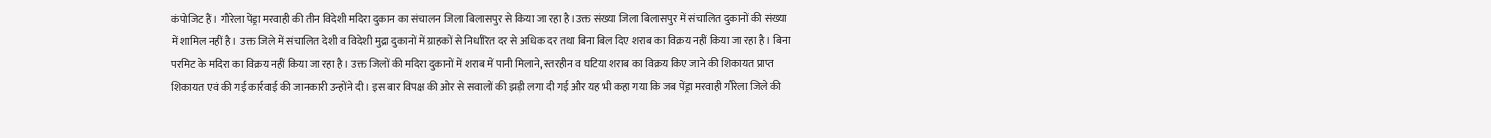कंपोजिट हैं। गौरेला पेंड्रा मरवाही की तीन विदेशी मदिरा दुकान का संचालन जिला बिलासपुर से किया जा रहा है।उक्त संख्या जिला बिलासपुर में संचालित दुकानों की संख्या में शामिल नहीं है। उक्त जिले में संचालित देशी व विदेशी मुद्रा दुकानों में ग्राहकों से निर्धारित दर से अधिक दर तथा बिना बिल दिए शराब का विक्रय नहीं किया जा रहा है। बिना परमिट के मदिरा का विक्रय नहीं किया जा रहा है। उक्त जिलों की मदिरा दुकानों में शराब में पानी मिलाने, स्तरहीन व घटिया शराब का विक्रय किए जाने की शिकायत प्राप्त शिकायत एवं की गई कार्रवाई की जानकारी उन्होंने दी। इस बार विपक्ष की ओर से सवालों की झड़ी लगा दी गई और यह भी कहा गया कि जब पेंड्रा मरवाही गौरेला जिले की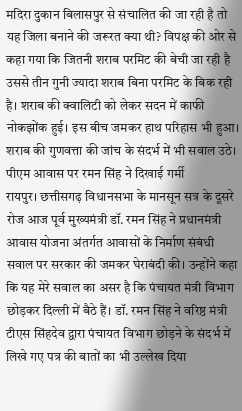मदिरा दुकान बिलासपुर से संचालित की जा रही है तो यह जिला बनाने की जरूरत क्या थी? विपक्ष की ओर से कहा गया कि जितनी शराब परमिट की बेची जा रही है उससे तीन गुनी ज्यादा शराब बिना परमिट के बिक रही है। शराब की क्वालिटी को लेकर सदन में काफी नोकझोंक हुई। इस बीच जमकर हाथ परिहास भी हुआ। शराब की गुणवत्ता की जांच के संदर्भ में भी सवाल उठे।
पीएम आवास पर रमन सिंह ने दिखाई गर्मी
रायपुर। छत्तीसगढ़ विधानसभा के मानसून सत्र के दूसरे रोज आज पूर्व मुख्यमंत्री डॉ. रमन सिंह ने प्रधानमंत्री आवास योजना अंतर्गत आवासों के निर्माण संबंधी सवाल पर सरकार की जमकर घेराबंदी की। उन्होंने कहा कि यह मेरे सवाल का असर है कि पंचायत मंत्री विभाग छोड़कर दिल्ली में बैठे हैं। डॉ. रमन सिंह ने वरिष्ठ मंत्री टीएस सिंहदेव द्वारा पंचायत विभाग छोड़ने के संदर्भ में लिखे गए पत्र की बातों का भी उल्लेख दिया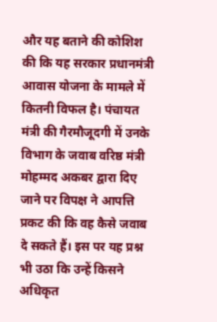और यह बताने की कोशिश की कि यह सरकार प्रधानमंत्री आवास योजना के मामले में कितनी विफल है। पंचायत मंत्री की गैरमौजूदगी में उनके विभाग के जवाब वरिष्ठ मंत्री मोहम्मद अकबर द्वारा दिए जाने पर विपक्ष ने आपत्ति प्रकट की कि वह कैसे जवाब दे सकते हैं। इस पर यह प्रश्न भी उठा कि उन्हें किसने अधिकृत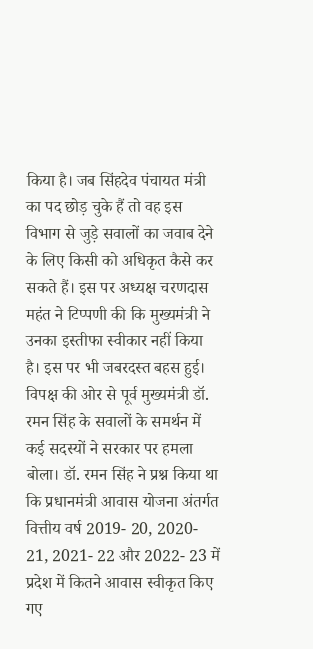किया है। जब सिंहदेव पंचायत मंत्री का पद छोड़ चुके हैं तो वह इस विभाग से जुड़े सवालों का जवाब देने के लिए किसी को अधिकृत कैसे कर सकते हैं। इस पर अध्यक्ष चरणदास महंत ने टिप्पणी की कि मुख्यमंत्री ने उनका इस्तीफा स्वीकार नहीं किया है। इस पर भी जबरदस्त बहस हुई। विपक्ष की ओर से पूर्व मुख्यमंत्री डॉ. रमन सिंह के सवालों के समर्थन में कई सदस्यों ने सरकार पर हमला बोला। डॉ. रमन सिंह ने प्रश्न किया था कि प्रधानमंत्री आवास योजना अंतर्गत वित्तीय वर्ष 2019- 20, 2020- 21, 2021- 22 और 2022- 23 में प्रदेश में कितने आवास स्वीकृत किए गए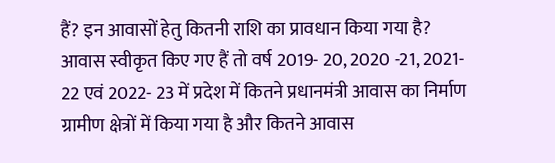हैं? इन आवासों हेतु कितनी राशि का प्रावधान किया गया है? आवास स्वीकृत किए गए हैं तो वर्ष 2019- 20, 2020 -21, 2021- 22 एवं 2022- 23 में प्रदेश में कितने प्रधानमंत्री आवास का निर्माण ग्रामीण क्षेत्रों में किया गया है और कितने आवास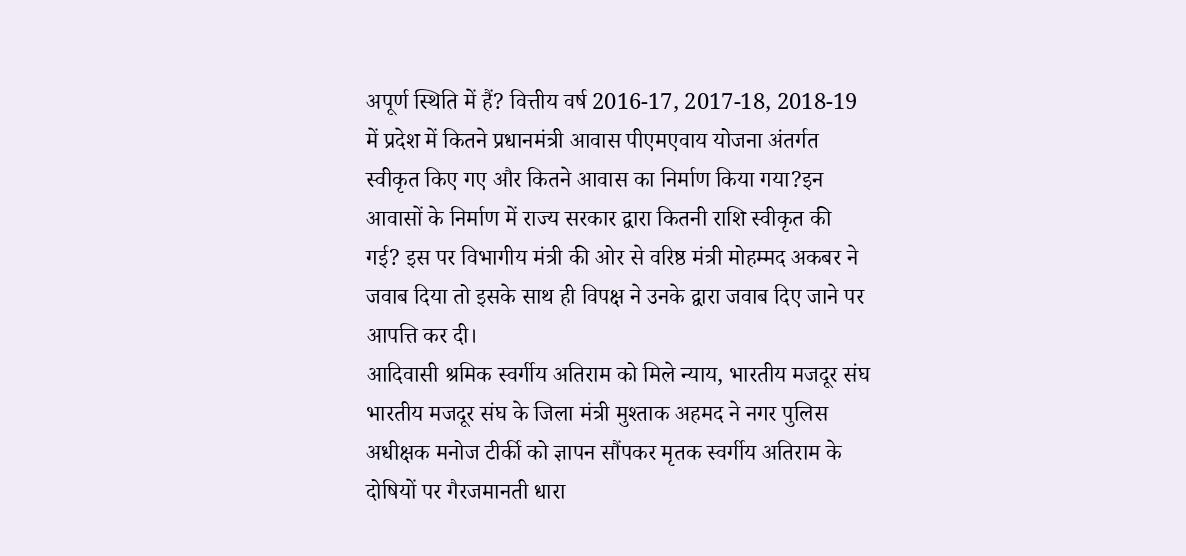अपूर्ण स्थिति में हैं? वित्तीय वर्ष 2016-17, 2017-18, 2018-19 में प्रदेश में कितने प्रधानमंत्री आवास पीएमएवाय योजना अंतर्गत स्वीकृत किए गए और कितने आवास का निर्माण किया गया?इन आवासों के निर्माण में राज्य सरकार द्वारा कितनी राशि स्वीकृत की गई? इस पर विभागीय मंत्री की ओर से वरिष्ठ मंत्री मोहम्मद अकबर ने जवाब दिया तो इसके साथ ही विपक्ष ने उनके द्वारा जवाब दिए जाने पर आपत्ति कर दी।
आदिवासी श्रमिक स्वर्गीय अतिराम को मिले न्याय, भारतीय मजदूर संघ
भारतीय मजदूर संघ के जिला मंत्री मुश्ताक अहमद ने नगर पुलिस अधीक्षक मनोज टीर्की को ज्ञापन सौंपकर मृतक स्वर्गीय अतिराम के दोषियों पर गैरजमानती धारा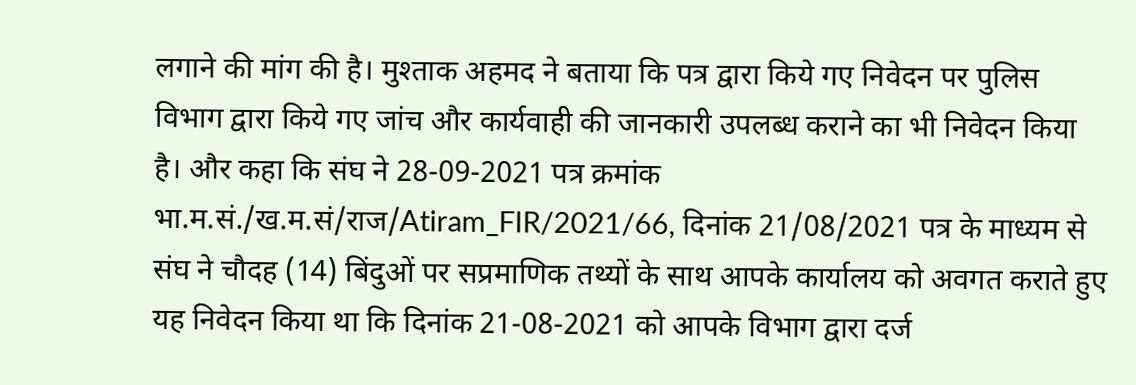लगाने की मांग की है। मुश्ताक अहमद ने बताया कि पत्र द्वारा किये गए निवेदन पर पुलिस विभाग द्वारा किये गए जांच और कार्यवाही की जानकारी उपलब्ध कराने का भी निवेदन किया है। और कहा कि संघ ने 28-09-2021 पत्र क्रमांक भा.म.सं./ख.म.सं/राज/Atiram_FIR/2021/66, दिनांक 21/08/2021 पत्र के माध्यम से संघ ने चौदह (14) बिंदुओं पर सप्रमाणिक तथ्यों के साथ आपके कार्यालय को अवगत कराते हुए यह निवेदन किया था कि दिनांक 21-08-2021 को आपके विभाग द्वारा दर्ज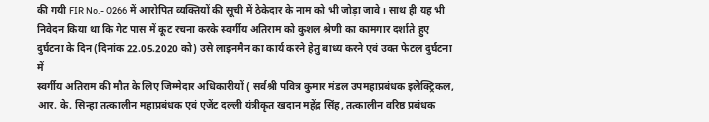की गयी FIR No.- 0266 में आरोपित व्यक्तियों की सूची में ठेकेदार के नाम को भी जोड़ा जावे। साथ ही यह भी निवेदन किया था कि गेट पास में कूट रचना करके स्वर्गीय अतिराम को कुशल श्रेणी का कामगार दर्शाते हुए दुर्घटना के दिन (दिनांक 22.05.2020 को) उसे लाइनमैन का कार्य करने हेतु बाध्य करने एवं उक्त फेटल दुर्घटना में
स्वर्गीय अतिराम की मौत के लिए जिम्मेदार अधिकारीयों ( सर्वश्री पवित्र कुमार मंडल उपमहाप्रबंधक इलेक्ट्रिकल, आर. के. सिन्हा तत्कालीन महाप्रबंधक एवं एजेंट दल्ली यंत्रीकृत खदान महेंद्र सिंह, तत्कालीन वरिष्ठ प्रबंधक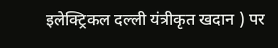इलेक्ट्रिकल दल्ली यंत्रीकृत खदान ) पर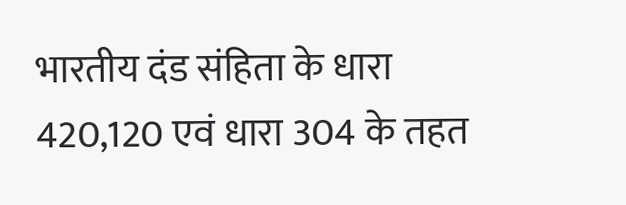भारतीय दंड संहिता के धारा 420,120 एवं धारा 304 के तहत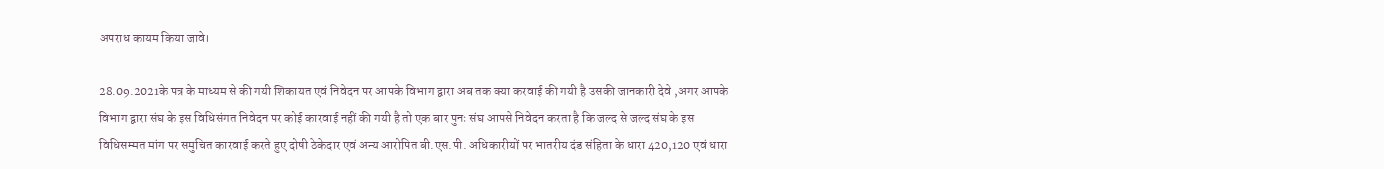अपराध कायम किया जावे।

28.09.2021के पत्र के माध्यम से की गयी शिकायत एवं निवेदन पर आपके विभाग द्वारा अब तक क्या करवाई की गयी है उसकी जानकारी देवे ,अगर आपके विभाग द्वारा संघ के इस विधिसंगत निवेदन पर कोई कारवाई नहीं की गयी है तो एक बार पुनः संघ आपसे निवेदन करता है कि जल्द से जल्द संघ के इस विधिसम्मत मांग पर समुचित कारवाई करते हुए दोषी ठेकेदार एवं अन्य आरोपित बी.एस.पी. अधिकारीयों पर भातरीय दंड संहिता के धारा 420,120 एवं धारा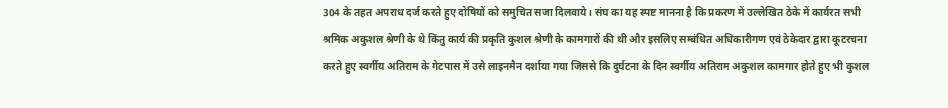304 के तहत अपराध दर्ज करते हुए दोषियों को समुचित सजा दिलवाये। संघ का यह स्पष्ट मानना है कि प्रकरण में उल्लेखित ठेके में कार्यरत सभी श्रमिक अकुशल श्रेणी के थे किंतु कार्य की प्रकृति कुशल श्रेणी के कामगारों की थी और इसलिए सम्बंधित अधिकारीगण एवं ठेकेदार द्वारा कूटरचना करते हुए स्वर्गीय अतिराम के गेटपास में उसे लाइनमैन दर्शाया गया जिससे कि दुर्घटना के दिन स्वर्गीय अतिराम अकुशल कामगार होते हुए भी कुशल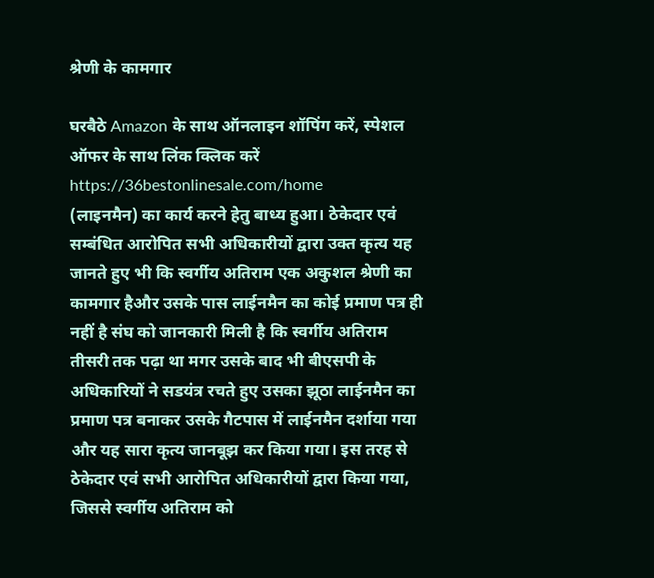श्रेणी के कामगार

घरबैठे Amazon के साथ ऑनलाइन शॉपिंग करें, स्पेशल ऑफर के साथ लिंक क्लिक करें
https://36bestonlinesale.com/home
(लाइनमैन) का कार्य करने हेतु बाध्य हुआ। ठेकेदार एवं सम्बंधित आरोपित सभी अधिकारीयों द्वारा उक्त कृत्य यह जानते हुए भी कि स्वर्गीय अतिराम एक अकुशल श्रेणी का कामगार हैऔर उसके पास लाईनमैन का कोई प्रमाण पत्र ही नहीं है संघ को जानकारी मिली है कि स्वर्गीय अतिराम तीसरी तक पढ़ा था मगर उसके बाद भी बीएसपी के अधिकारियों ने सडयंत्र रचते हुए उसका झूठा लाईनमैन का प्रमाण पत्र बनाकर उसके गैटपास में लाईनमैन दर्शाया गया और यह सारा कृत्य जानबूझ कर किया गया। इस तरह से ठेकेदार एवं सभी आरोपित अधिकारीयों द्वारा किया गया, जिससे स्वर्गीय अतिराम को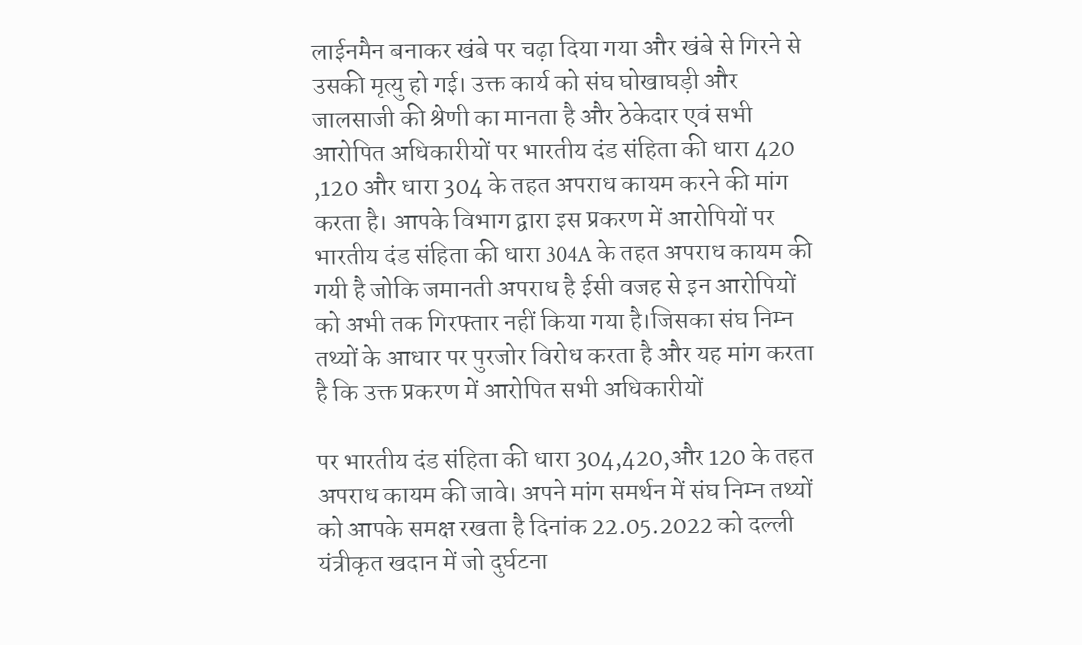लाईनमैन बनाकर खंबे पर चढ़ा दिया गया और खंबे से गिरने से उसकी मृत्यु हो गई। उक्त कार्य को संघ घोखाघड़ी और जालसाजी की श्रेणी का मानता है और ठेकेदार एवं सभी आरोपित अधिकारीयों पर भारतीय दंड संहिता की धारा 420 ,120 और धारा 304 के तहत अपराध कायम करने की मांग करता है। आपके विभाग द्वारा इस प्रकरण में आरोपियों पर भारतीय दंड संहिता की धारा 304A के तहत अपराध कायम की गयी है जोकि जमानती अपराध है ईसी वजह से इन आरोपियों को अभी तक गिरफ्तार नहीं किया गया है।जिसका संघ निम्न तथ्यों के आधार पर पुरजोर विरोध करता है और यह मांग करता है कि उक्त प्रकरण में आरोपित सभी अधिकारीयों

पर भारतीय दंड संहिता की धारा 304,420,और 120 के तहत अपराध कायम की जावे। अपने मांग समर्थन में संघ निम्न तथ्यों को आपके समक्ष रखता है दिनांक 22.05.2022 को दल्ली यंत्रीकृत खदान में जो दुर्घटना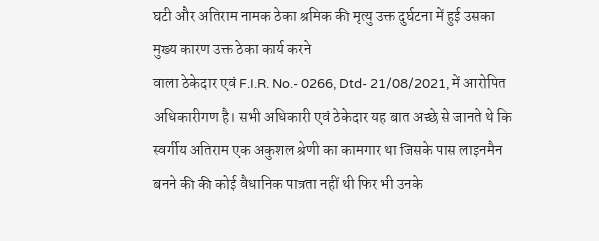घटी और अतिराम नामक ठेका श्रमिक की मृत्यु उक्त दुर्घटना में हुई उसका मुख्य कारण उक्त ठेका कार्य करने
वाला ठेकेदार एवं F.I.R. No.- 0266, Dtd- 21/08/2021, में आरोपित अधिकारीगण है। सभी अधिकारी एवं ठेकेदार यह बात अच्छे से जानते थे कि स्वर्गीय अतिराम एक अकुशल श्रेणी का कामगार था जिसके पास लाइनमैन बनने की की कोई वैधानिक पात्रता नहीं थी फिर भी उनके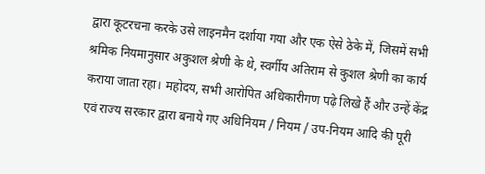द्वारा कूटरचना करके उसे लाइनमैन दर्शाया गया और एक ऐसे ठेके में, जिसमें सभी श्रमिक नियमानुसार अकुशल श्रेणी के थे, स्वर्गीय अतिराम से कुशल श्रेणी का कार्य कराया जाता रहा। महोदय, सभी आरोपित अधिकारीगण पढ़े लिखे हैं और उन्हें केंद्र एवं राज्य सरकार द्वारा बनाये गए अधिनियम / नियम / उप-नियम आदि की पूरी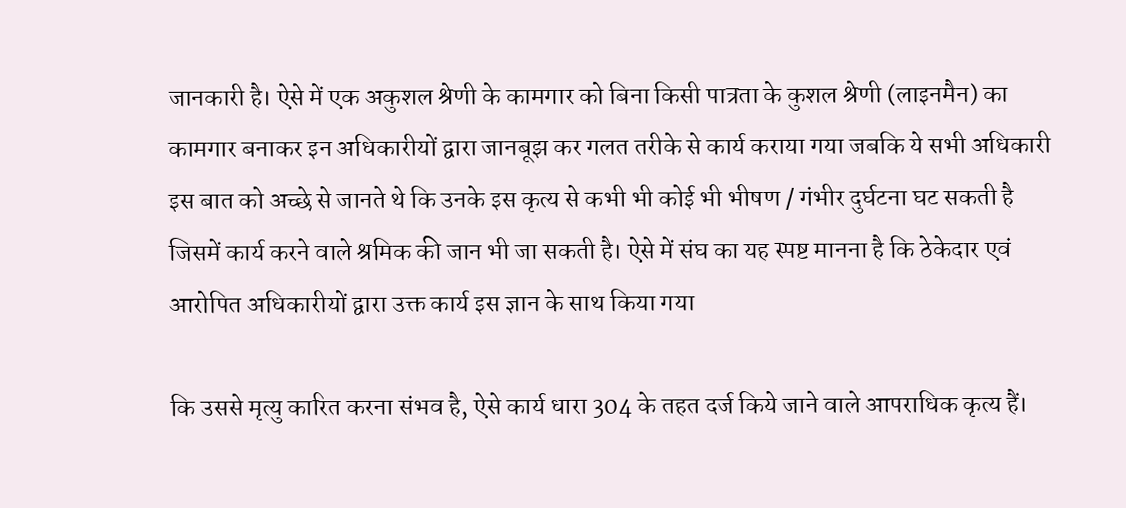जानकारी है। ऐसे में एक अकुशल श्रेणी के कामगार को बिना किसी पात्रता के कुशल श्रेणी (लाइनमैन) का कामगार बनाकर इन अधिकारीयों द्वारा जानबूझ कर गलत तरीके से कार्य कराया गया जबकि ये सभी अधिकारी इस बात को अच्छे से जानते थे कि उनके इस कृत्य से कभी भी कोई भी भीषण / गंभीर दुर्घटना घट सकती है जिसमें कार्य करने वाले श्रमिक की जान भी जा सकती है। ऐसे में संघ का यह स्पष्ट मानना है कि ठेकेदार एवं आरोपित अधिकारीयों द्वारा उक्त कार्य इस ज्ञान के साथ किया गया

कि उससे मृत्यु कारित करना संभव है, ऐसे कार्य धारा 304 के तहत दर्ज किये जाने वाले आपराधिक कृत्य हैं।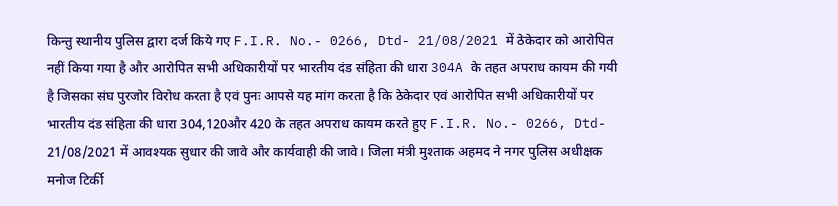किन्तु स्थानीय पुलिस द्वारा दर्ज किये गए F.I.R. No.- 0266, Dtd- 21/08/2021 में ठेकेदार को आरोपित नहीं किया गया है और आरोपित सभी अधिकारीयों पर भारतीय दंड संहिता की धारा 304A के तहत अपराध कायम की गयी है जिसका संघ पुरजोर विरोध करता है एवं पुनः आपसे यह मांग करता है कि ठेकेदार एवं आरोपित सभी अधिकारीयों पर भारतीय दंड संहिता की धारा 304,120और 420 के तहत अपराध कायम करते हुए F.I.R. No.- 0266, Dtd- 21/08/2021 में आवश्यक सुधार की जावे और कार्यवाही की जावे। जिला मंत्री मुश्ताक अहमद ने नगर पुलिस अधीक्षक मनोज टिर्की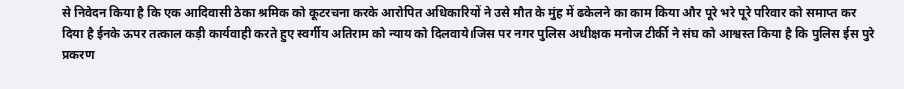से निवेदन किया है कि एक आदिवासी ठेका श्रमिक को कूटरचना करके आरोपित अधिकारियों ने उसे मौत के मुंह में ढकेलने का काम किया और पूरे भरे पूरे परिवार को समाप्त कर दिया है ईनके ऊपर तत्काल कड़ी कार्यवाही करते हुए स्वर्गीय अतिराम को न्याय को दिलवाये।जिस पर नगर पुलिस अधीक्षक मनोज टीर्की ने संघ को आश्वस्त किया है कि पुलिस ईस पुरे प्रकरण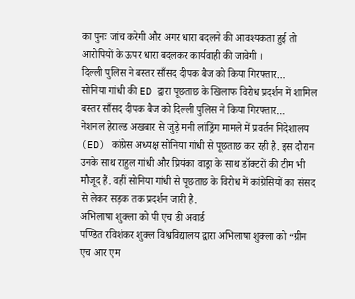का पुनः जांच करेगी और अगर धारा बदलने की आवश्यकता हुई तो आरोपियों के ऊपर धारा बदलकर कार्यवाही की जावेगी ।
दिल्ली पुलिस ने बस्तर साँसद दीपक बैज को किया गिरफ्तार…
सोनिया गांधी की ED द्वारा पूछताछ के खिलाफ विरोध प्रदर्शन में शामिल बस्तर साँसद दीपक बैज को दिल्ली पुलिस ने किया गिरफ्तार…
नेशनल हेराल्ड अखबार से जुड़े मनी लांड्रिंग मामले में प्रवर्तन निदेशालय (ED) कांग्रेस अध्यक्ष सोनिया गांधी से पूछताछ कर रही है. इस दौरान उनके साथ राहुल गांधी और प्रियंका वाड्रा के साथ डॉक्टरों की टीम भी मौजूद हैं. वहीं सोनिया गांधी से पूछताछ के विरोध में कांग्रेसियों का संसद से लेकर सड़क तक प्रदर्शन जारी है.
अभिलाषा शुक्ला को पी एच डी अवार्ड
पण्डित रविशंकर शुक्ल विश्वविद्यालय द्वारा अभिलाषा शुक्ला को “ग्रीन एच आर एम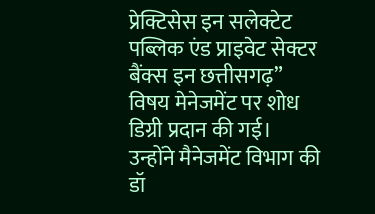प्रेक्टिसेस इन सलेक्टेट पब्लिक एंड प्राइवेट सेक्टर बैंक्स इन छत्तीसगढ़” विषय मेनेजमेंट पर शोध डिग्री प्रदान की गई।
उन्होंने मैनेजमेंट विभाग की डॉ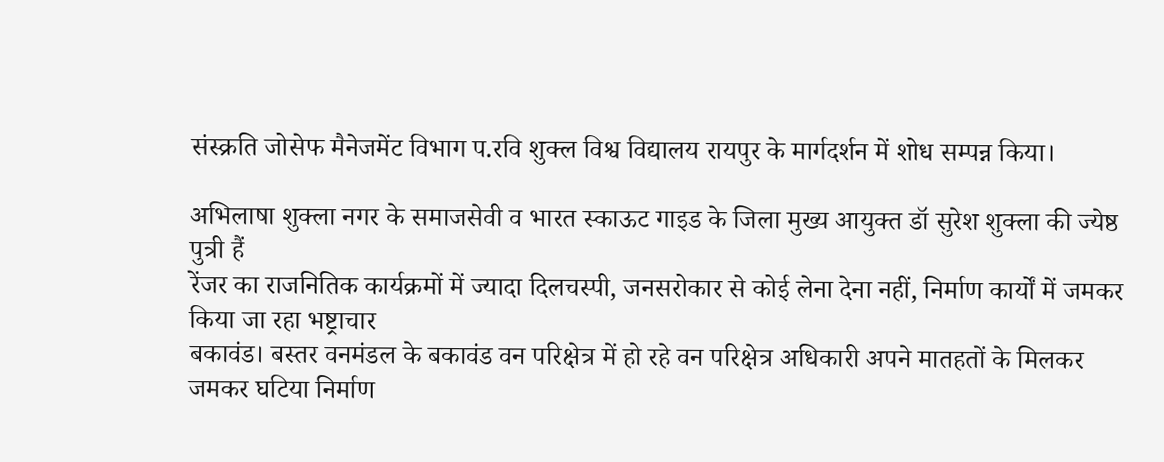संस्क्रति जोसेफ मैनेजमेंट विभाग प.रवि शुक्ल विश्व विद्यालय रायपुर के मार्गदर्शन में शोध सम्पन्न किया।

अभिलाषा शुक्ला नगर के समाजसेवी व भारत स्काऊट गाइड के जिला मुख्य आयुक्त डॉ सुरेश शुक्ला की ज्येष्ठ पुत्री हैं
रेंजर का राजनितिक कार्यक्रमों में ज्यादा दिलचस्पी, जनसरोकार से कोई लेना देना नहीं, निर्माण कार्यों में जमकर किया जा रहा भष्ट्राचार
बकावंड। बस्तर वनमंडल के बकावंड वन परिक्षेत्र में हो रहे वन परिक्षेत्र अधिकारी अपने मातहतों के मिलकर जमकर घटिया निर्माण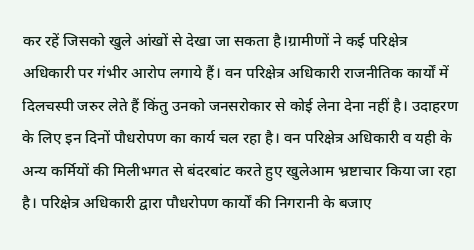कर रहें जिसको खुले आंखों से देखा जा सकता है।ग्रामीणों ने कई परिक्षेत्र अधिकारी पर गंभीर आरोप लगाये हैं। वन परिक्षेत्र अधिकारी राजनीतिक कार्यों में दिलचस्पी जरुर लेते हैं किंतु उनको जनसरोकार से कोई लेना देना नहीं है। उदाहरण के लिए इन दिनों पौधरोपण का कार्य चल रहा है। वन परिक्षेत्र अधिकारी व यही के अन्य कर्मियों की मिलीभगत से बंदरबांट करते हुए खुलेआम भ्रष्टाचार किया जा रहा है। परिक्षेत्र अधिकारी द्वारा पौधरोपण कार्यों की निगरानी के बजाए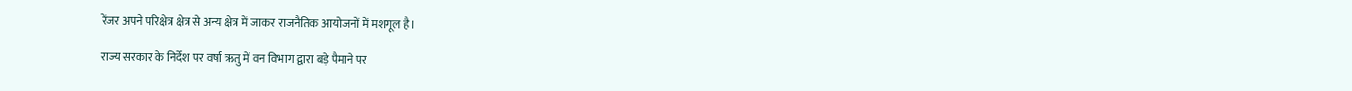रेंजर अपने परिक्षेत्र क्षेत्र से अन्य क्षेत्र में जाकर राजनैतिक आयोजनों में मशगूल है।

राज्य सरकार के निर्देश पर वर्षा ऋतु में वन विभाग द्वारा बड़े पैमाने पर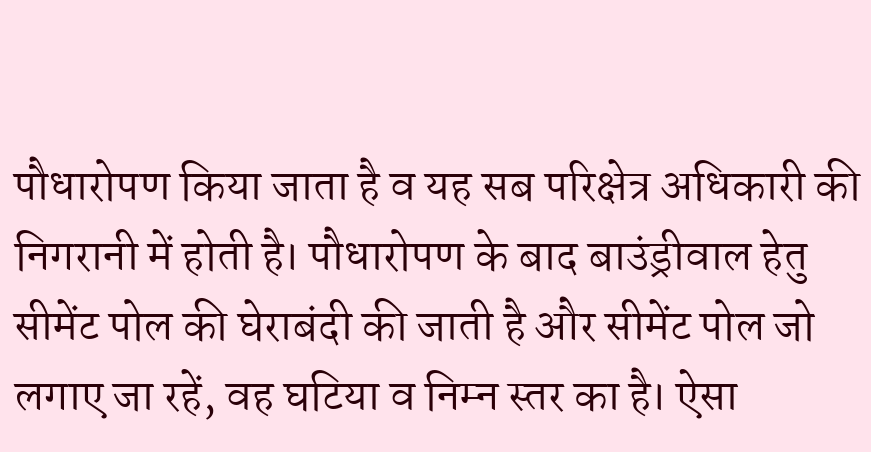पौधारोपण किया जाता है व यह सब परिक्षेत्र अधिकारी की निगरानी में होती है। पौधारोपण के बाद बाउंड्रीवाल हेतु सीमेंट पोल की घेराबंदी की जाती है और सीमेंट पोल जो लगाए जा रहें, वह घटिया व निम्न स्तर का है। ऐसा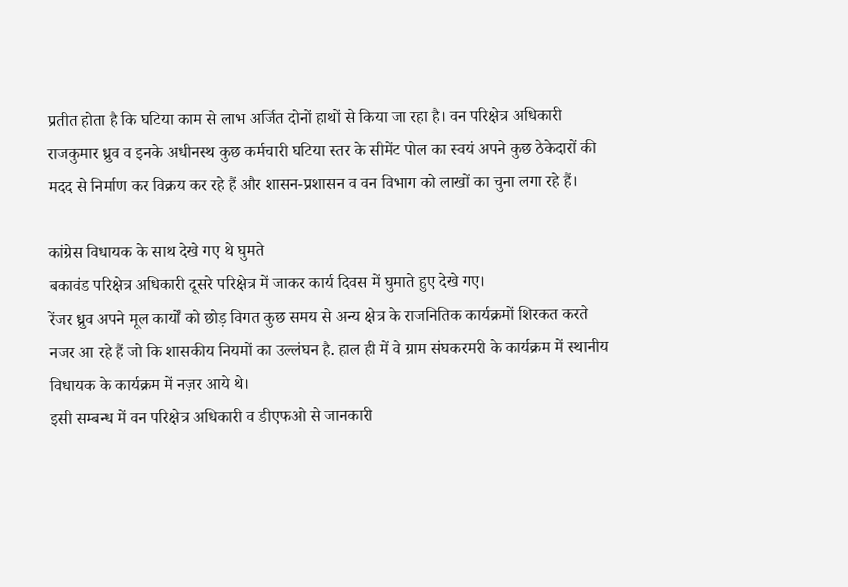प्रतीत होता है कि घटिया काम से लाभ अर्जित दोनों हाथों से किया जा रहा है। वन परिक्षेत्र अधिकारी राजकुमार ध्रुव व इनके अधीनस्थ कुछ कर्मचारी घटिया स्तर के सीमेंट पोल का स्वयं अपने कुछ ठेकेदारों की मदद से निर्माण कर विक्रय कर रहे हैं और शासन-प्रशासन व वन विभाग को लाखों का चुना लगा रहे हैं।

कांग्रेस विधायक के साथ देखे गए थे घुमते
बकावंड परिक्षेत्र अधिकारी दूसरे परिक्षेत्र में जाकर कार्य दिवस में घुमाते हुए देखे गए।
रेंजर ध्रुव अपने मूल कार्यों को छोड़ विगत कुछ समय से अन्य क्षेत्र के राजनितिक कार्यक्रमों शिरकत करते नजर आ रहे हैं जो कि शासकीय नियमों का उल्लंघन है. हाल ही में वे ग्राम संघकरमरी के कार्यक्रम में स्थानीय विधायक के कार्यक्रम में नज़र आये थे।
इसी सम्बन्ध में वन परिक्षेत्र अधिकारी व डीएफओ से जानकारी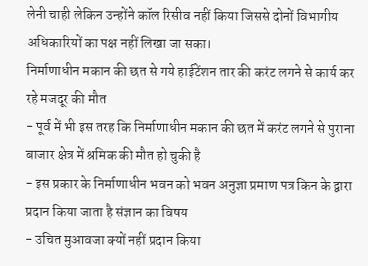लेनी चाही लेकिन उन्होंने कॉल रिसीव नहीं किया जिससे दोनों विभागीय अधिकारियों का पक्ष नहीं लिखा जा सका।
निर्माणाधीन मकान की छत से गये हाईटेंशन तार की करंट लगने से कार्य कर रहे मजदूर की मौत
- पूर्व में भी इस तरह कि निर्माणाधीन मकान की छत में करंट लगने से पुराना बाजार क्षेत्र में श्रमिक की मौत हो चुकी है
- इस प्रकार के निर्माणाधीन भवन को भवन अनुज्ञा प्रमाण पत्र किन के द्वारा प्रदान किया जाता है संज्ञान का विषय
- उचित मुआवजा क्यों नहीं प्रदान किया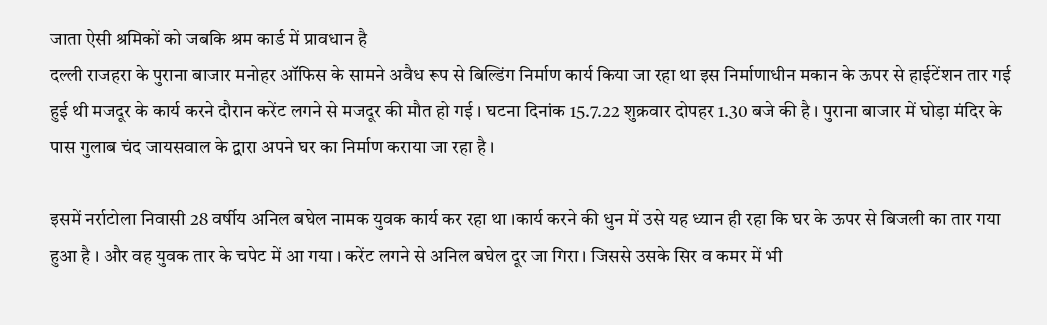जाता ऐसी श्रमिकों को जबकि श्रम कार्ड में प्रावधान है
दल्ली राजहरा के पुराना बाजार मनोहर ऑफिस के सामने अवैध रूप से बिल्डिंग निर्माण कार्य किया जा रहा था इस निर्माणाधीन मकान के ऊपर से हाईटेंशन तार गई हुई थी मजदूर के कार्य करने दौरान करेंट लगने से मजदूर की मौत हो गई । घटना दिनांक 15.7.22 शुक्रवार दोपहर 1.30 बजे की है । पुराना बाजार में घोड़ा मंदिर के पास गुलाब चंद जायसवाल के द्वारा अपने घर का निर्माण कराया जा रहा है ।

इसमें नर्राटोला निवासी 28 वर्षीय अनिल बघेल नामक युवक कार्य कर रहा था ।कार्य करने की धुन में उसे यह ध्यान ही रहा कि घर के ऊपर से बिजली का तार गया हुआ है । और वह युवक तार के चपेट में आ गया । करेंट लगने से अनिल बघेल दूर जा गिरा । जिससे उसके सिर व कमर में भी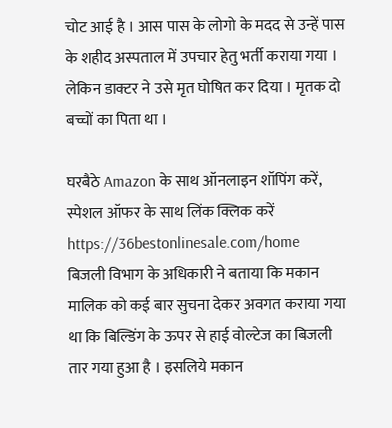चोट आई है । आस पास के लोगो के मदद से उन्हें पास के शहीद अस्पताल में उपचार हेतु भर्ती कराया गया । लेकिन डाक्टर ने उसे मृत घोषित कर दिया । मृतक दो बच्चों का पिता था ।

घरबैठे Amazon के साथ ऑनलाइन शॉपिंग करें, स्पेशल ऑफर के साथ लिंक क्लिक करें
https://36bestonlinesale.com/home
बिजली विभाग के अधिकारी ने बताया कि मकान मालिक को कई बार सुचना देकर अवगत कराया गया था कि बिल्डिंग के ऊपर से हाई वोल्टेज का बिजली तार गया हुआ है । इसलिये मकान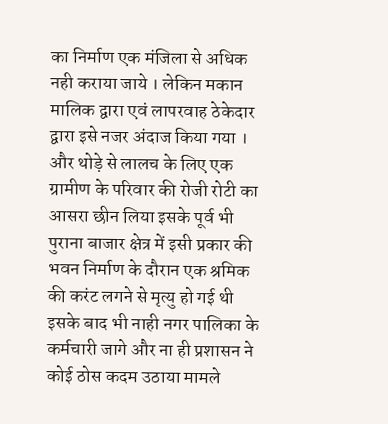का निर्माण एक मंजिला से अधिक नही कराया जाये । लेकिन मकान मालिक द्वारा एवं लापरवाह ठेकेदार द्वारा इसे नजर अंदाज किया गया । और थोड़े से लालच के लिए एक ग्रामीण के परिवार की रोजी रोटी का आसरा छीन लिया इसके पूर्व भी पुराना बाजार क्षेत्र में इसी प्रकार की भवन निर्माण के दौरान एक श्रमिक की करंट लगने से मृत्यु हो गई थी इसके बाद भी नाही नगर पालिका के कर्मचारी जागे और ना ही प्रशासन ने कोई ठोस कदम उठाया मामले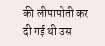की लीपापोती कर दी गई थी उस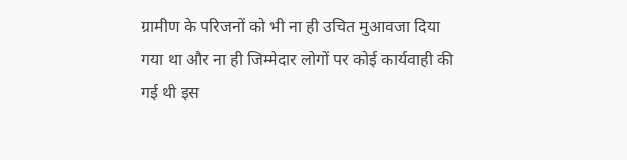ग्रामीण के परिजनों को भी ना ही उचित मुआवजा दिया गया था और ना ही जिम्मेदार लोगों पर कोई कार्यवाही की गई थी इस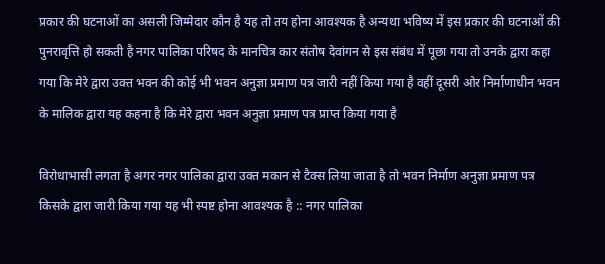प्रकार की घटनाओं का असली जिम्मेदार कौन है यह तो तय होना आवश्यक है अन्यथा भविष्य में इस प्रकार की घटनाओं की पुनरावृत्ति हो सकती है नगर पालिका परिषद के मानचित्र कार संतोष देवांगन से इस संबंध में पूछा गया तो उनके द्वारा कहा गया कि मेरे द्वारा उक्त भवन की कोई भी भवन अनुज्ञा प्रमाण पत्र जारी नहीं किया गया है वहीं दूसरी ओर निर्माणाधीन भवन के मालिक द्वारा यह कहना है कि मेरे द्वारा भवन अनुज्ञा प्रमाण पत्र प्राप्त किया गया है

विरोधाभासी लगता है अगर नगर पालिका द्वारा उक्त मकान से टैक्स लिया जाता है तो भवन निर्माण अनुज्ञा प्रमाण पत्र किसके द्वारा जारी किया गया यह भी स्पष्ट होना आवश्यक है :: नगर पालिका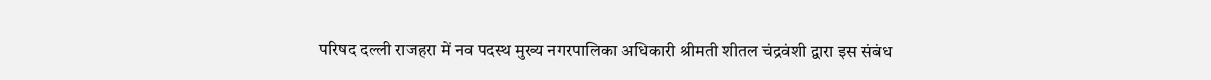परिषद दल्ली राजहरा में नव पदस्थ मुख्य नगरपालिका अधिकारी श्रीमती शीतल चंद्रवंशी द्वारा इस संबंध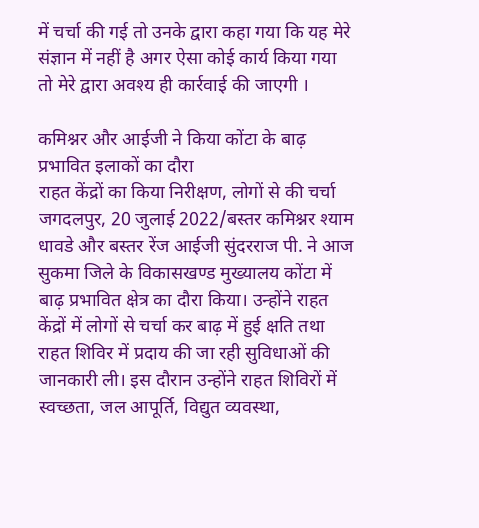में चर्चा की गई तो उनके द्वारा कहा गया कि यह मेरे संज्ञान में नहीं है अगर ऐसा कोई कार्य किया गया तो मेरे द्वारा अवश्य ही कार्रवाई की जाएगी ।

कमिश्नर और आईजी ने किया कोंटा के बाढ़ प्रभावित इलाकों का दौरा
राहत केंद्रों का किया निरीक्षण, लोगों से की चर्चा
जगदलपुर, 20 जुलाई 2022/बस्तर कमिश्नर श्याम धावडे और बस्तर रेंज आईजी सुंदरराज पी. ने आज सुकमा जिले के विकासखण्ड मुख्यालय कोंटा में बाढ़ प्रभावित क्षेत्र का दौरा किया। उन्होंने राहत केंद्रों में लोगों से चर्चा कर बाढ़ में हुई क्षति तथा राहत शिविर में प्रदाय की जा रही सुविधाओं की जानकारी ली। इस दौरान उन्होंने राहत शिविरों में स्वच्छता, जल आपूर्ति, विद्युत व्यवस्था,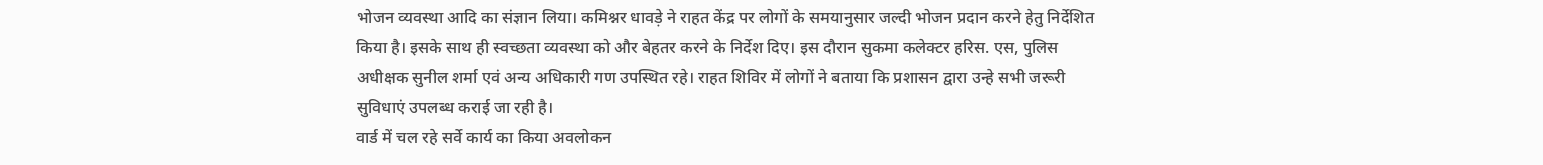भोजन व्यवस्था आदि का संज्ञान लिया। कमिश्नर धावड़े ने राहत केंद्र पर लोगों के समयानुसार जल्दी भोजन प्रदान करने हेतु निर्देशित किया है। इसके साथ ही स्वच्छता व्यवस्था को और बेहतर करने के निर्देश दिए। इस दौरान सुकमा कलेक्टर हरिस. एस, पुलिस अधीक्षक सुनील शर्मा एवं अन्य अधिकारी गण उपस्थित रहे। राहत शिविर में लोगों ने बताया कि प्रशासन द्वारा उन्हे सभी जरूरी सुविधाएं उपलब्ध कराई जा रही है।
वार्ड में चल रहे सर्वे कार्य का किया अवलोकन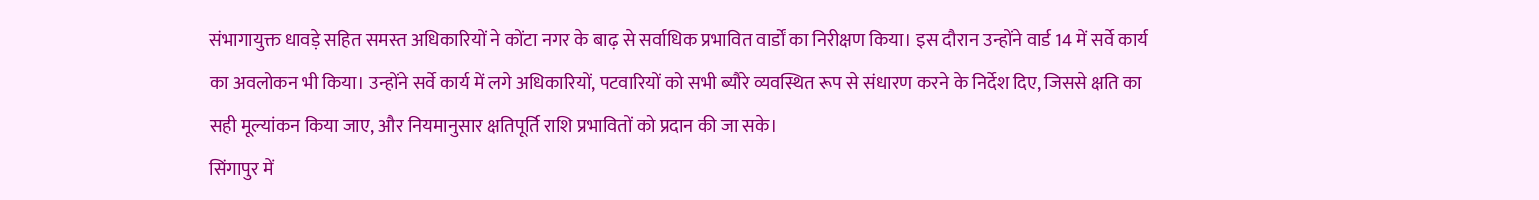संभागायुक्त धावड़े सहित समस्त अधिकारियों ने कोंटा नगर के बाढ़ से सर्वाधिक प्रभावित वार्डों का निरीक्षण किया। इस दौरान उन्होंने वार्ड 14 में सर्वे कार्य का अवलोकन भी किया। उन्होंने सर्वे कार्य में लगे अधिकारियों, पटवारियों को सभी ब्यौरे व्यवस्थित रूप से संधारण करने के निर्देश दिए, जिससे क्षति का सही मूल्यांकन किया जाए, और नियमानुसार क्षतिपूर्ति राशि प्रभावितों को प्रदान की जा सके।
सिंगापुर में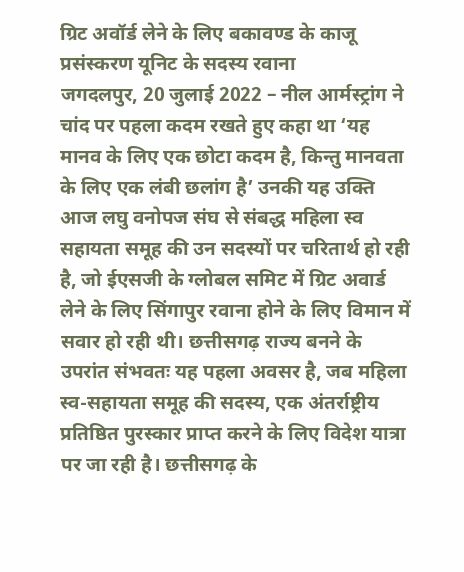ग्रिट अवॉर्ड लेने के लिए बकावण्ड के काजू प्रसंस्करण यूनिट के सदस्य रवाना
जगदलपुर, 20 जुलाई 2022 – नील आर्मस्ट्रांग ने चांद पर पहला कदम रखते हुए कहा था ‘यह मानव के लिए एक छोटा कदम है, किन्तु मानवता के लिए एक लंबी छलांग है’ उनकी यह उक्ति आज लघु वनोपज संघ से संबद्ध महिला स्व सहायता समूह की उन सदस्यों पर चरितार्थ हो रही है, जो ईएसजी के ग्लोबल समिट में ग्रिट अवार्ड लेने के लिए सिंगापुर रवाना होने के लिए विमान में सवार हो रही थी। छत्तीसगढ़ राज्य बनने के उपरांत संभवतः यह पहला अवसर है, जब महिला स्व-सहायता समूह की सदस्य, एक अंतर्राष्ट्रीय प्रतिष्ठित पुरस्कार प्राप्त करने के लिए विदेश यात्रा पर जा रही है। छत्तीसगढ़ के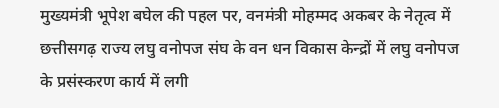मुख्यमंत्री भूपेश बघेल की पहल पर, वनमंत्री मोहम्मद अकबर के नेतृत्व में छत्तीसगढ़ राज्य लघु वनोपज संघ के वन धन विकास केन्द्रों में लघु वनोपज के प्रसंस्करण कार्य में लगी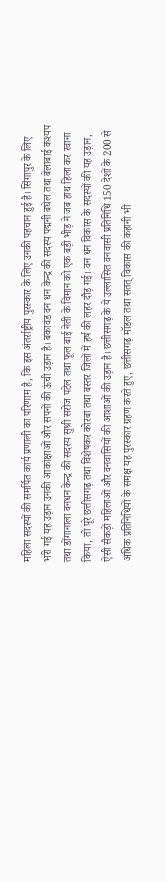महिला सदस्यों की समर्पित कार्य प्रणाली का परिणाम है, कि इस अंतर्राष्ट्रीय पुरस्कार के लिए उनकी पहचान हुई है। सिंगापुर के लिए भरी गई यह उड़ान उनकी आकांक्षाओं और सपनों की ऊंची उड़ान है। बकावंड वन धन केन्द्र की सदस्य पद्मनी बघेल तथा बेलाबाई कश्यप तथा डोंगानाला वनधन केन्द्र की सदस्य सुश्री सरोज पटेल तथा फूल बाई नेती के विमान को एक बड़ी भीड़ ने जब हाथ हिला कर रवाना किया, तो पूरे छत्तीसगढ़ तथा विशेषकर कोरबा तथा बस्तर जिलों में हर्ष की लहर दौड़ गई। वन धन विकास के सदस्यों की यह उड़ान, ऐसी सैकड़ों महिलाओं और वनवासियों की आशाओं की उड़ान है। छत्तीसगढ़ के ये उल्लासित वनवासी प्रतिनिधि 150 देशों के 200 से अधिक प्रतिनिधियों के समक्ष यह पुरस्कार ग्रहण करते हुए, छत्तीसगढ़ मॉडल तथा सतत् विकास की कहानी भी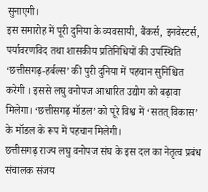सुनाएगी।
इस समारोह में पूरी दुनिया के व्यवसायी, बैंकर्स, इनवेस्टर्स, पर्यावरणविद तथा शासकीय प्रतिनिधियों की उपस्थिति ‘छत्तीसगढ़-हर्बल्स’ की पुरी दुनिया में पहचान सुनिश्चित करेगी । इससे लघु वनोपज आधारित उद्योग को बढ़ावा मिलेगा। ‘छत्तीसगढ़ मॉडल’ को पूरे विश्व में ‘सतत् विकास’ के मॉडल के रूप में पहचान मिलेगी।
छत्तीसगढ़ राज्य लघु वनोपज संघ के इस दल का नेतृत्व प्रबंध संचालक संजय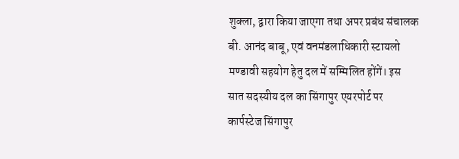शुक्ला, द्वारा किया जाएगा तथा अपर प्रबंध संचालक बी. आनंद बाबू, एवं वनमंडलाधिकारी स्टायलो मण्डावी सहयोग हेतु दल में सम्मिलित होंगें। इस सात सदस्यीय दल का सिंगापुर एयरपोर्ट पर कार्पस्टेज सिंगापुर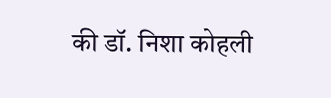की डॉ. निशा कोहली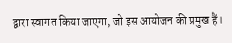द्वारा स्वागत किया जाएगा, जो इस आयोजन की प्रमुख हैं।